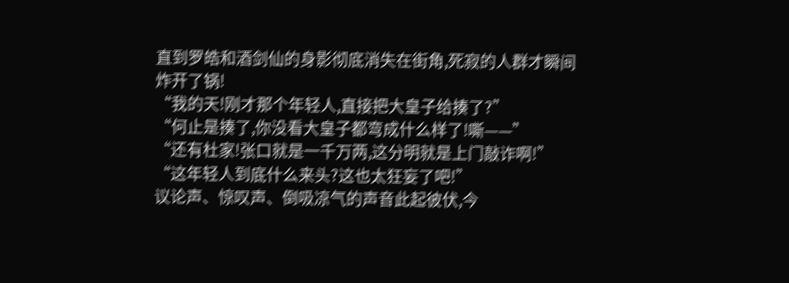直到罗皓和酒剑仙的身影彻底消失在街角,死寂的人群才瞬间炸开了锅!
“我的天!刚才那个年轻人,直接把大皇子给揍了?”
“何止是揍了,你没看大皇子都弯成什么样了!嘶——”
“还有杜家!张口就是一千万两,这分明就是上门敲诈啊!”
“这年轻人到底什么来头?这也太狂妄了吧!”
议论声、惊叹声、倒吸凉气的声音此起彼伏,今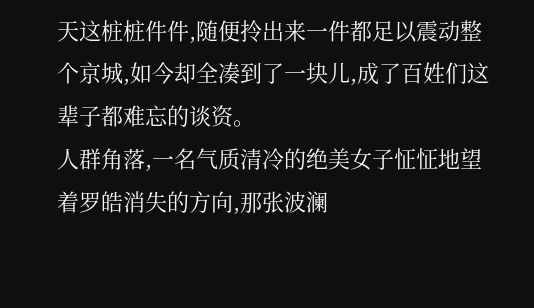天这桩桩件件,随便拎出来一件都足以震动整个京城,如今却全凑到了一块儿,成了百姓们这辈子都难忘的谈资。
人群角落,一名气质清冷的绝美女子怔怔地望着罗皓消失的方向,那张波澜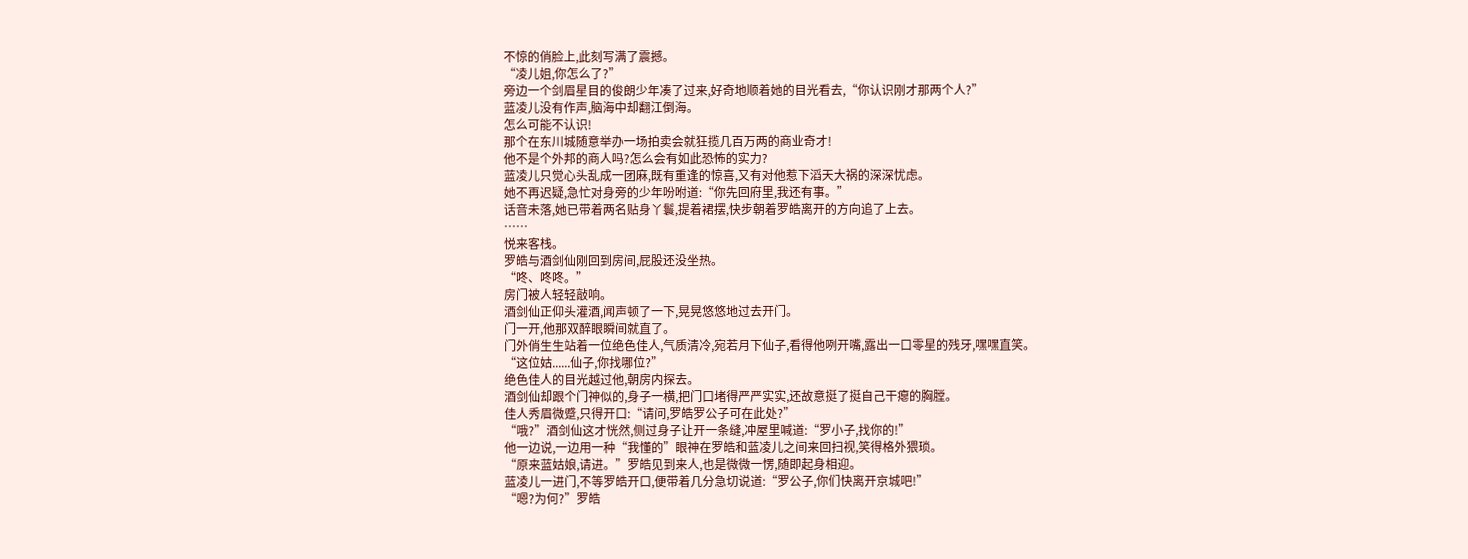不惊的俏脸上,此刻写满了震撼。
“凌儿姐,你怎么了?”
旁边一个剑眉星目的俊朗少年凑了过来,好奇地顺着她的目光看去,“你认识刚才那两个人?”
蓝凌儿没有作声,脑海中却翻江倒海。
怎么可能不认识!
那个在东川城随意举办一场拍卖会就狂揽几百万两的商业奇才!
他不是个外邦的商人吗?怎么会有如此恐怖的实力?
蓝凌儿只觉心头乱成一团麻,既有重逢的惊喜,又有对他惹下滔天大祸的深深忧虑。
她不再迟疑,急忙对身旁的少年吩咐道:“你先回府里,我还有事。”
话音未落,她已带着两名贴身丫鬟,提着裙摆,快步朝着罗皓离开的方向追了上去。
……
悦来客栈。
罗皓与酒剑仙刚回到房间,屁股还没坐热。
“咚、咚咚。”
房门被人轻轻敲响。
酒剑仙正仰头灌酒,闻声顿了一下,晃晃悠悠地过去开门。
门一开,他那双醉眼瞬间就直了。
门外俏生生站着一位绝色佳人,气质清冷,宛若月下仙子,看得他咧开嘴,露出一口零星的残牙,嘿嘿直笑。
“这位姑......仙子,你找哪位?”
绝色佳人的目光越过他,朝房内探去。
酒剑仙却跟个门神似的,身子一横,把门口堵得严严实实,还故意挺了挺自己干瘪的胸膛。
佳人秀眉微蹙,只得开口:“请问,罗皓罗公子可在此处?”
“哦?”酒剑仙这才恍然,侧过身子让开一条缝,冲屋里喊道:“罗小子,找你的!”
他一边说,一边用一种“我懂的”眼神在罗皓和蓝凌儿之间来回扫视,笑得格外猥琐。
“原来蓝姑娘,请进。”罗皓见到来人,也是微微一愣,随即起身相迎。
蓝凌儿一进门,不等罗皓开口,便带着几分急切说道:“罗公子,你们快离开京城吧!”
“嗯?为何?”罗皓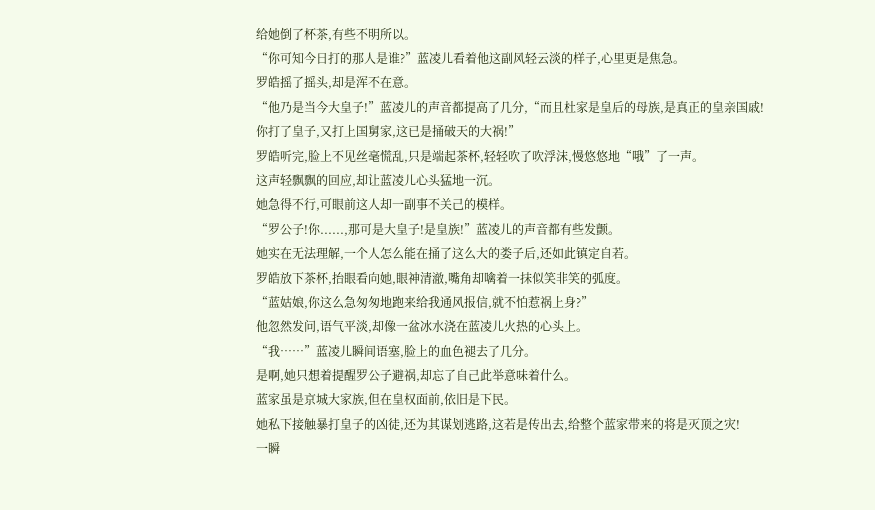给她倒了杯茶,有些不明所以。
“你可知今日打的那人是谁?”蓝凌儿看着他这副风轻云淡的样子,心里更是焦急。
罗皓摇了摇头,却是浑不在意。
“他乃是当今大皇子!”蓝凌儿的声音都提高了几分,“而且杜家是皇后的母族,是真正的皇亲国戚!你打了皇子,又打上国舅家,这已是捅破天的大祸!”
罗皓听完,脸上不见丝毫慌乱,只是端起茶杯,轻轻吹了吹浮沫,慢悠悠地“哦”了一声。
这声轻飘飘的回应,却让蓝凌儿心头猛地一沉。
她急得不行,可眼前这人却一副事不关己的模样。
“罗公子!你......,那可是大皇子!是皇族!”蓝凌儿的声音都有些发颤。
她实在无法理解,一个人怎么能在捅了这么大的娄子后,还如此镇定自若。
罗皓放下茶杯,抬眼看向她,眼神清澈,嘴角却噙着一抹似笑非笑的弧度。
“蓝姑娘,你这么急匆匆地跑来给我通风报信,就不怕惹祸上身?”
他忽然发问,语气平淡,却像一盆冰水浇在蓝凌儿火热的心头上。
“我……”蓝凌儿瞬间语塞,脸上的血色褪去了几分。
是啊,她只想着提醒罗公子避祸,却忘了自己此举意味着什么。
蓝家虽是京城大家族,但在皇权面前,依旧是下民。
她私下接触暴打皇子的凶徒,还为其谋划逃路,这若是传出去,给整个蓝家带来的将是灭顶之灾!
一瞬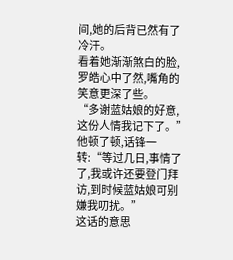间,她的后背已然有了冷汗。
看着她渐渐煞白的脸,罗皓心中了然,嘴角的笑意更深了些。
“多谢蓝姑娘的好意,这份人情我记下了。”
他顿了顿,话锋一转:“等过几日,事情了了,我或许还要登门拜访,到时候蓝姑娘可别嫌我叨扰。”
这话的意思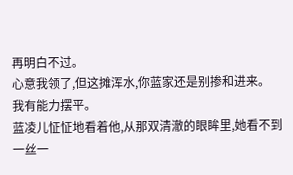再明白不过。
心意我领了,但这摊浑水,你蓝家还是别掺和进来。
我有能力摆平。
蓝凌儿怔怔地看着他,从那双清澈的眼眸里,她看不到一丝一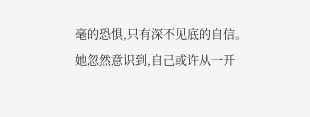毫的恐惧,只有深不见底的自信。
她忽然意识到,自己或许从一开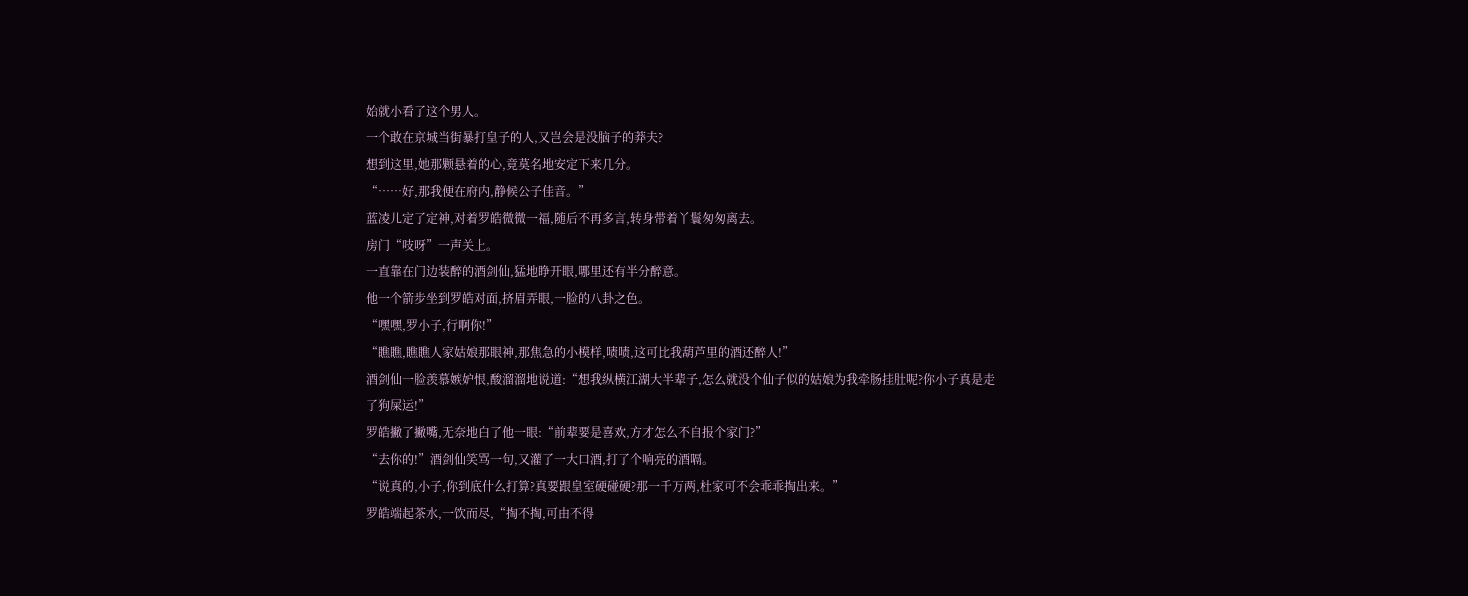始就小看了这个男人。
一个敢在京城当街暴打皇子的人,又岂会是没脑子的莽夫?
想到这里,她那颗悬着的心,竟莫名地安定下来几分。
“……好,那我便在府内,静候公子佳音。”
蓝凌儿定了定神,对着罗皓微微一福,随后不再多言,转身带着丫鬟匆匆离去。
房门“吱呀”一声关上。
一直靠在门边装醉的酒剑仙,猛地睁开眼,哪里还有半分醉意。
他一个箭步坐到罗皓对面,挤眉弄眼,一脸的八卦之色。
“嘿嘿,罗小子,行啊你!”
“瞧瞧,瞧瞧人家姑娘那眼神,那焦急的小模样,啧啧,这可比我葫芦里的酒还醉人!”
酒剑仙一脸羡慕嫉妒恨,酸溜溜地说道:“想我纵横江湖大半辈子,怎么就没个仙子似的姑娘为我牵肠挂肚呢?你小子真是走了狗屎运!”
罗皓撇了撇嘴,无奈地白了他一眼:“前辈要是喜欢,方才怎么不自报个家门?”
“去你的!”酒剑仙笑骂一句,又灌了一大口酒,打了个响亮的酒嗝。
“说真的,小子,你到底什么打算?真要跟皇室硬碰硬?那一千万两,杜家可不会乖乖掏出来。”
罗皓端起茶水,一饮而尽,“掏不掏,可由不得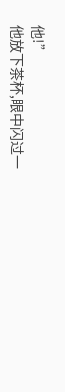他!”
他放下茶杯,眼中闪过一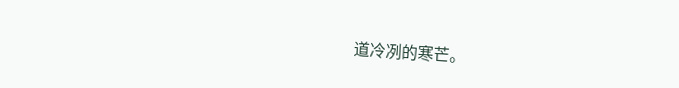道冷冽的寒芒。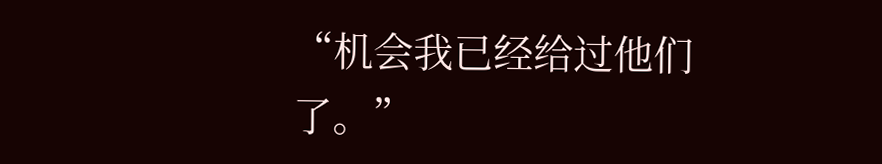“机会我已经给过他们了。”